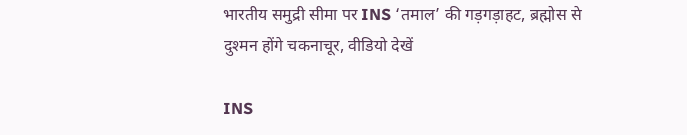भारतीय समुद्री सीमा पर INS ‘तमाल’ की गड़गड़ाहट, ब्रह्मोस से दुश्मन होंगे चकनाचूर, वीडियो देखें

INS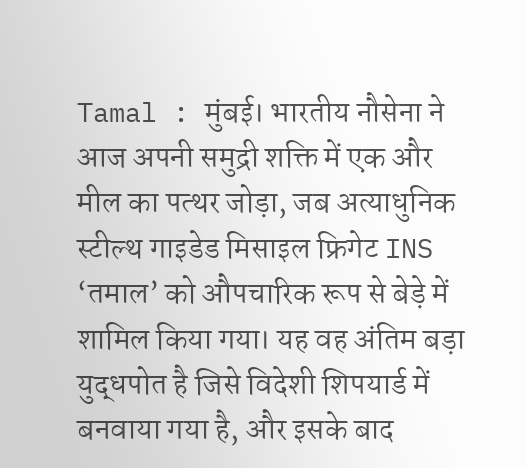Tamal : मुंबई। भारतीय नौसेना ने आज अपनी समुद्री शक्ति में एक और मील का पत्थर जोड़ा, जब अत्याधुनिक स्टील्थ गाइडेड मिसाइल फ्रिगेट INS ‘तमाल’ को औपचारिक रूप से बेड़े में शामिल किया गया। यह वह अंतिम बड़ा युद्धपोत है जिसे विदेशी शिपयार्ड में बनवाया गया है, और इसके बाद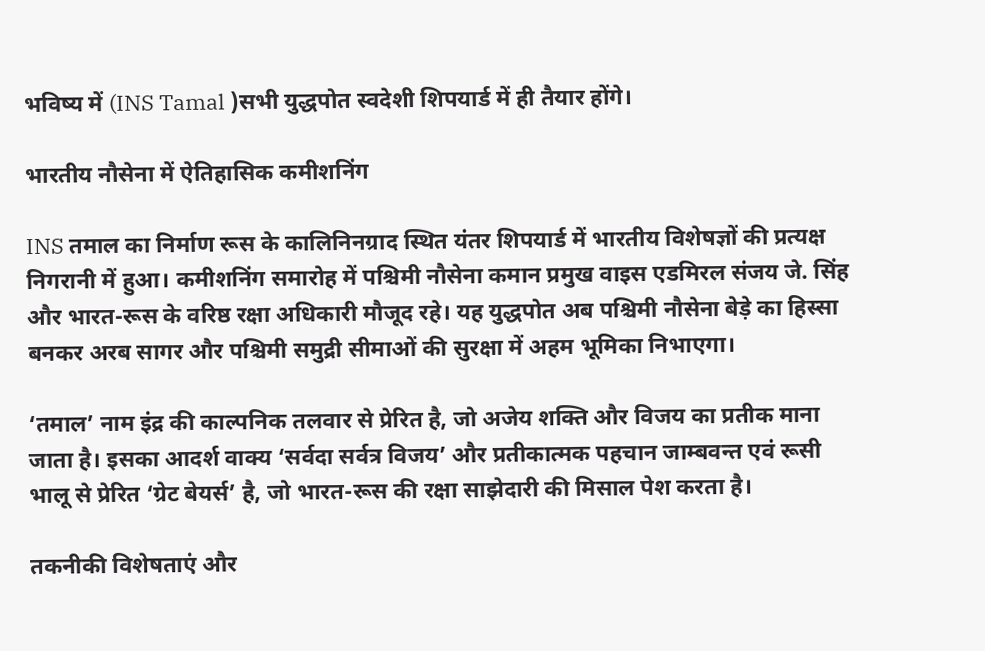भविष्य में (INS Tamal )सभी युद्धपोत स्वदेशी शिपयार्ड में ही तैयार होंगे।

भारतीय नौसेना में ऐतिहासिक कमीशनिंग

INS तमाल का निर्माण रूस के कालिनिनग्राद स्थित यंतर शिपयार्ड में भारतीय विशेषज्ञों की प्रत्यक्ष निगरानी में हुआ। कमीशनिंग समारोह में पश्चिमी नौसेना कमान प्रमुख वाइस एडमिरल संजय जे. सिंह और भारत-रूस के वरिष्ठ रक्षा अधिकारी मौजूद रहे। यह युद्धपोत अब पश्चिमी नौसेना बेड़े का हिस्सा बनकर अरब सागर और पश्चिमी समुद्री सीमाओं की सुरक्षा में अहम भूमिका निभाएगा।

‘तमाल’ नाम इंद्र की काल्पनिक तलवार से प्रेरित है, जो अजेय शक्ति और विजय का प्रतीक माना जाता है। इसका आदर्श वाक्य ‘सर्वदा सर्वत्र विजय’ और प्रतीकात्मक पहचान जाम्बवन्त एवं रूसी भालू से प्रेरित ‘ग्रेट बेयर्स’ है, जो भारत-रूस की रक्षा साझेदारी की मिसाल पेश करता है।

तकनीकी विशेषताएं और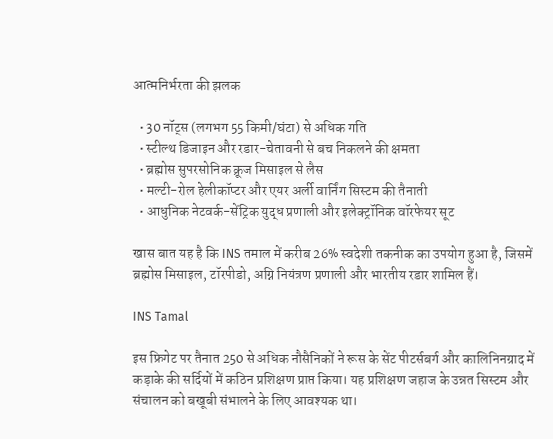आत्मनिर्भरता की झलक

  • 30 नॉट्स (लगभग 55 किमी/घंटा) से अधिक गति
  • स्टील्थ डिजाइन और रडार-चेतावनी से बच निकलने की क्षमता
  • ब्रह्मोस सुपरसोनिक क्रूज मिसाइल से लैस
  • मल्टी-रोल हेलीकॉप्टर और एयर अर्ली वार्निंग सिस्टम की तैनाती
  • आधुनिक नेटवर्क-सेंट्रिक युद्ध प्रणाली और इलेक्ट्रॉनिक वॉरफेयर सूट

खास बात यह है कि INS तमाल में करीब 26% स्वदेशी तकनीक का उपयोग हुआ है, जिसमें ब्रह्मोस मिसाइल, टॉरपीडो, अग्नि नियंत्रण प्रणाली और भारतीय रडार शामिल हैं।

INS Tamal

इस फ्रिगेट पर तैनात 250 से अधिक नौसैनिकों ने रूस के सेंट पीटर्सबर्ग और कालिनिनग्राद में कड़ाके की सर्दियों में कठिन प्रशिक्षण प्राप्त किया। यह प्रशिक्षण जहाज के उन्नत सिस्टम और संचालन को बखूबी संभालने के लिए आवश्यक था।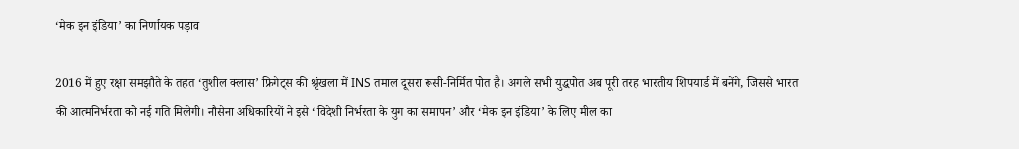‘मेक इन इंडिया’ का निर्णायक पड़ाव

2016 में हुए रक्षा समझौते के तहत ‘तुशील क्लास’ फ्रिगेट्स की श्रृंखला में INS तमाल दूसरा रूसी-निर्मित पोत है। अगले सभी युद्धपोत अब पूरी तरह भारतीय शिपयार्ड में बनेंगे, जिससे भारत की आत्मनिर्भरता को नई गति मिलेगी। नौसेना अधिकारियों ने इसे ‘विदेशी निर्भरता के युग का समापन’ और ‘मेक इन इंडिया’ के लिए मील का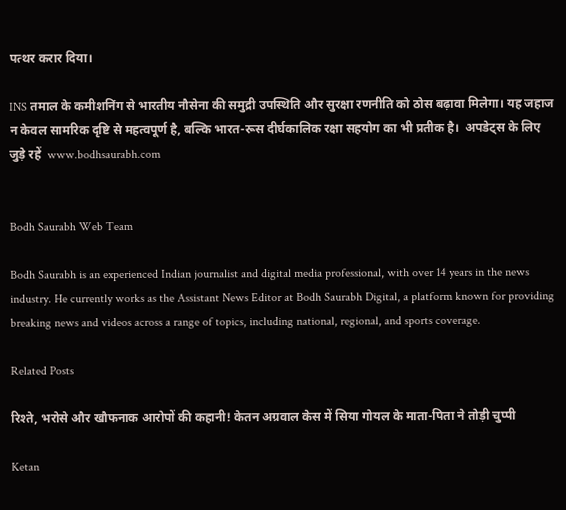पत्थर करार दिया।

INS तमाल के कमीशनिंग से भारतीय नौसेना की समुद्री उपस्थिति और सुरक्षा रणनीति को ठोस बढ़ावा मिलेगा। यह जहाज न केवल सामरिक दृष्टि से महत्वपूर्ण है, बल्कि भारत-रूस दीर्घकालिक रक्षा सहयोग का भी प्रतीक है।  अपडेट्स के लिए जुड़े रहें  www.bodhsaurabh.com


Bodh Saurabh Web Team

Bodh Saurabh is an experienced Indian journalist and digital media professional, with over 14 years in the news industry. He currently works as the Assistant News Editor at Bodh Saurabh Digital, a platform known for providing breaking news and videos across a range of topics, including national, regional, and sports coverage.

Related Posts

रिश्ते, भरोसे और खौफनाक आरोपों की कहानी! केतन अग्रवाल केस में सिया गोयल के माता-पिता ने तोड़ी चुप्पी

Ketan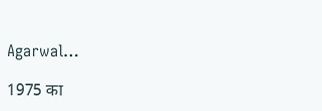Agarwal…

1975 का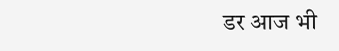डर आज भी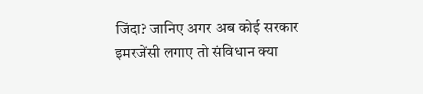जिंदा? जानिए अगर अब कोई सरकार इमरजेंसी लगाए तो संविधान क्या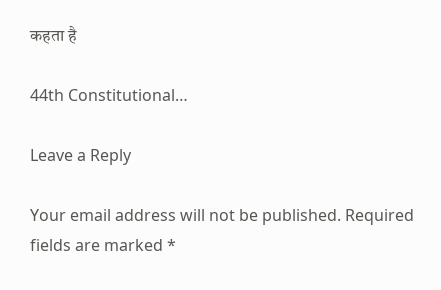कहता है

44th Constitutional…

Leave a Reply

Your email address will not be published. Required fields are marked *